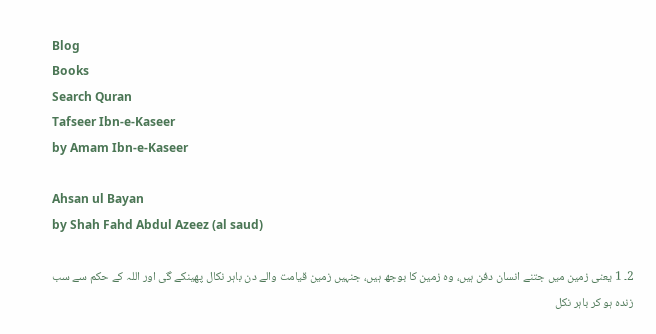Blog
Books
Search Quran
Tafseer Ibn-e-Kaseer
by Amam Ibn-e-Kaseer

Ahsan ul Bayan
by Shah Fahd Abdul Azeez (al saud)

2۔ 1 یعنی زمین میں جتنے انسان دفن ہیں، وہ زمین کا بوجھ ہیں، جنہیں زمین قیامت والے دن باہر نکال پھینکے گی اور اللہ کے حکم سے سب زندہ ہو کر باہر نکل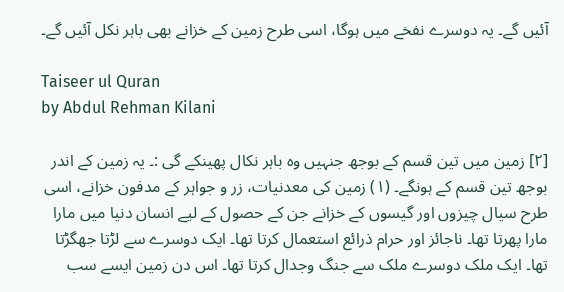آئیں گے۔ یہ دوسرے نفخے میں ہوگا، اسی طرح زمین کے خزانے بھی باہر نکل آئیں گے۔

Taiseer ul Quran
by Abdul Rehman Kilani

[٢] زمین میں تین قسم کے بوجھ جنہیں وہ باہر نکال پھینکے گی :۔ یہ زمین کے اندر بوجھ تین قسم کے ہونگے۔ (١) زمین کی معدنیات، زر و جواہر کے مدفون خزانے، اسی طرح سیال چیزوں اور گیسوں کے خزانے جن کے حصول کے لیے انسان دنیا میں مارا مارا پھرتا تھا۔ ناجائز اور حرام ذرائع استعمال کرتا تھا۔ ایک دوسرے سے لڑتا جھگڑتا تھا۔ ایک ملک دوسرے ملک سے جنگ وجدال کرتا تھا۔ اس دن زمین ایسے سب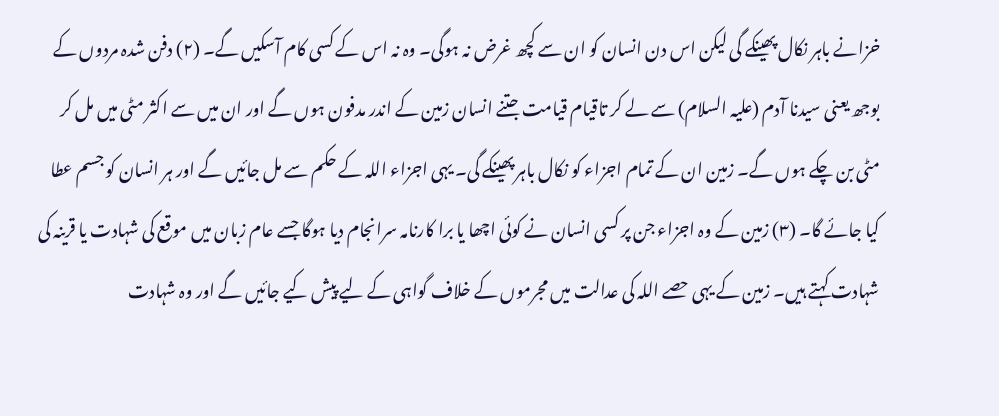خزانے باہر نکال پھینکے گی لیکن اس دن انسان کو ان سے کچھ غرض نہ ہوگی۔ وہ نہ اس کے کسی کام آسکیں گے۔ (٢) دفن شدہ مردوں کے بوجھ یعنی سیدنا آدم (علیہ السلام) سے لے کر تاقیام قیامت جتنے انسان زمین کے اندر مدفون ہوں گے اور ان میں سے اکثر مٹی میں مل کر مٹی بن چکے ہوں گے۔ زمین ان کے تمام اجزاء کو نکال باہر پھینکے گی۔ یہی اجزاء اللہ کے حکم سے مل جائیں گے اور ہر انسان کو جسم عطا کیا جائے گا۔ (٣) زمین کے وہ اجزاء جن پر کسی انسان نے کوئی اچھا یا برا کارنامہ سرانجام دیا ہوگا جسے عام زبان میں موقع کی شہادت یا قرینہ کی شہادت کہتے ہیں۔ زمین کے یہی حصے اللہ کی عدالت میں مجرموں کے خلاف گواہی کے لیے پیش کیے جائیں گے اور وہ شہادت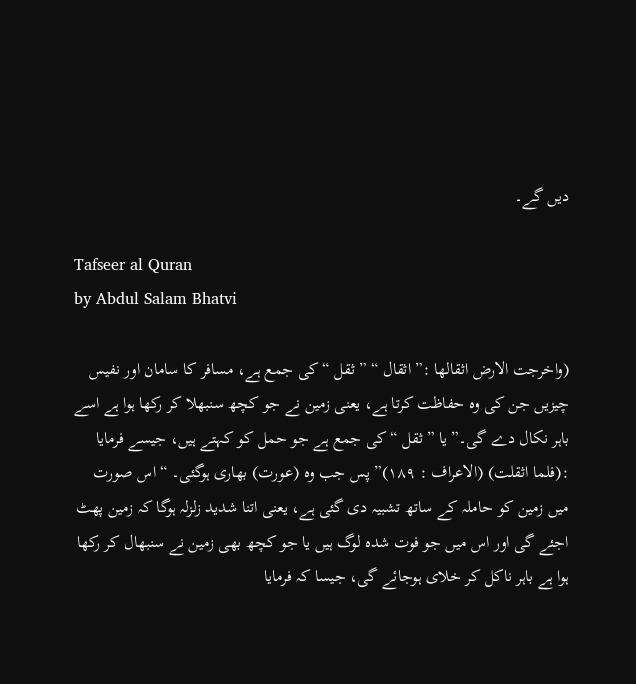دیں گے۔

Tafseer al Quran
by Abdul Salam Bhatvi

(واخرجت الارض اثقالھا :” اثقال “ ” ثقل “ کی جمع ہے، مسافر کا سامان اور نفیس چیزیں جن کی وہ حفاظت کرتا ہے، یعنی زمین نے جو کچھ سنبھلا کر رکھا ہوا ہے اسے باہر نکال دے گی۔” یا ” ثقل “ کی جمع ہے جو حمل کو کہتے ہیں، جیسے فرمایا :(فلما اثقلت) (الاعراف : ١٨٩)” پس جب وہ (عورت) بھاری ہوگئی۔ “ اس صورت میں زمین کو حاملہ کے ساتھ تشبیہ دی گئی ہے، یعنی اتنا شدید زلزلہ ہوگا کہ زمین پھٹ اجئے گی اور اس میں جو فوت شدہ لوگ ہیں یا جو کچھ بھی زمین نے سنبھال کر رکھا ہوا ہے باہر ناکل کر خلای ہوجائے گی، جیسا کہ فرمایا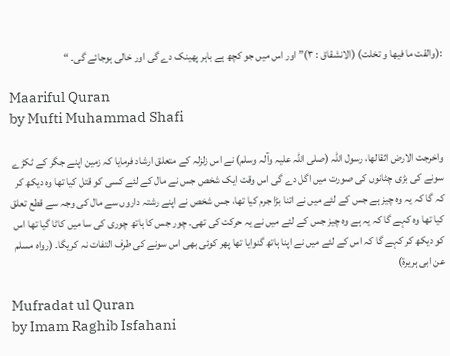:(والقت ما فیھا و تخلت) (الانشقاق : ٣)” اور اس میں جو کچھ ہے باہر پھینک دے گی اور خالی ہوجائے گی۔ “

Maariful Quran
by Mufti Muhammad Shafi

واخرجت الارض اثقالھا، رسول اللہ (صلی اللہ علیہ وآلہ وسلم) نے اس زلزلہ کے متعلق ارشاد فرمایا کہ زمین اپنے جگر کے ٹکڑے سونے کی بڑی چٹانوں کی صورت میں اگل دے گی اس وقت ایک شخص جس نے مال کے لئے کسی کو قتل کیا تھا وہ دیکھ کر کہ گا کہ یہ وہ چیز ہے جس کے لئے میں نے اتنا بڑا جرم کیا تھا، جس شخص نے اپنے رشتہ داروں سے مال کی وجہ سے قطع تعلق کیا تھا وہ کہے گا کہ یہ ہے وہ چیز جس کے لئے میں نے یہ حرکت کی تھی۔ چور جس کا ہاتھ چوری کی سا میں کاٹا گیا تھا اس کو دیکھ کر کہے گا کہ اس کے لئے میں نے اپنا ہاتھ گنوایا تھا پھر کوئی بھی اس سونے کی طرف التفات نہ کریگا۔ (رواہ مسلم عن ابی ہریرة)

Mufradat ul Quran
by Imam Raghib Isfahani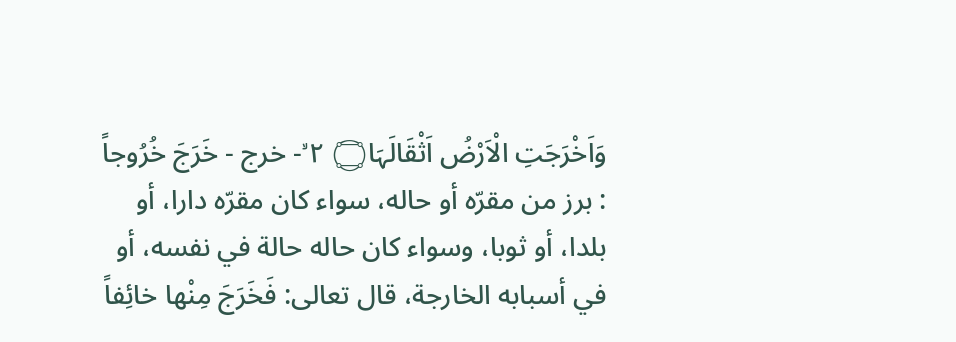وَاَخْرَجَتِ الْاَرْضُ اَثْقَالَہَا۝ ٢ ۙ- خرج - خَرَجَ خُرُوجاً : برز من مقرّه أو حاله، سواء کان مقرّه دارا، أو بلدا، أو ثوبا، وسواء کان حاله حالة في نفسه، أو في أسبابه الخارجة، قال تعالی: فَخَرَجَ مِنْها خائِفاً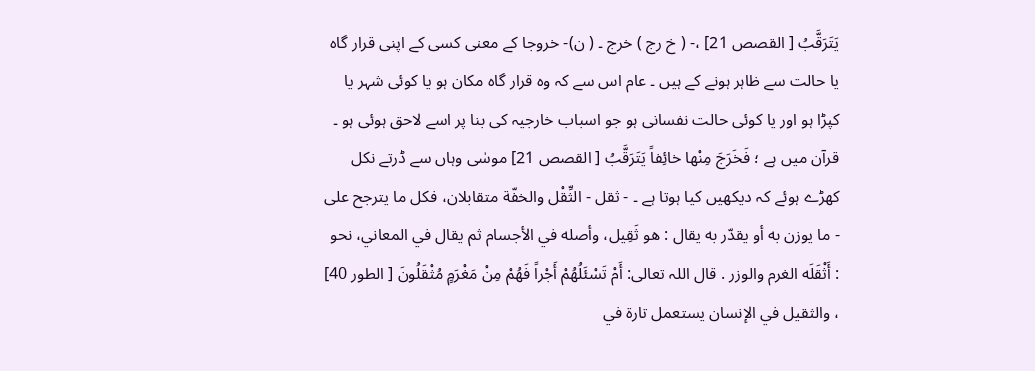يَتَرَقَّبُ [ القصص 21] ،- ( خ رج ) خرج ۔ ( ن)- خروجا کے معنی کسی کے اپنی قرار گاہ یا حالت سے ظاہر ہونے کے ہیں ۔ عام اس سے کہ وہ قرار گاہ مکان ہو یا کوئی شہر یا کپڑا ہو اور یا کوئی حالت نفسانی ہو جو اسباب خارجیہ کی بنا پر اسے لاحق ہوئی ہو ۔ قرآن میں ہے ؛ فَخَرَجَ مِنْها خائِفاً يَتَرَقَّبُ [ القصص 21] موسٰی وہاں سے ڈرتے نکل کھڑے ہوئے کہ دیکھیں کیا ہوتا ہے ۔ - ثقل - الثِّقْل والخفّة متقابلان، فکل ما يترجح علی - ما يوزن به أو يقدّر به يقال : هو ثَقِيل، وأصله في الأجسام ثم يقال في المعاني، نحو : أَثْقَلَه الغرم والوزر . قال اللہ تعالی: أَمْ تَسْئَلُهُمْ أَجْراً فَهُمْ مِنْ مَغْرَمٍ مُثْقَلُونَ [ الطور 40] ، والثقیل في الإنسان يستعمل تارة في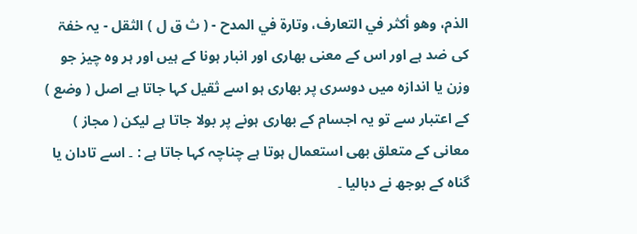الذم، وهو أكثر في التعارف، وتارة في المدح - ( ث ق ل ) الثقل - یہ خفۃ کی ضد ہے اور اس کے معنی بھاری اور انبار ہونا کے ہیں اور ہر وہ چیز جو وزن یا اندازہ میں دوسری پر بھاری ہو اسے ثقیل کہا جاتا ہے اصل ( وضع ) کے اعتبار سے تو یہ اجسام کے بھاری ہونے پر بولا جاتا ہے لیکن ( مجاز ) معانی کے متعلق بھی استعمال ہوتا ہے چناچہ کہا جاتا ہے : ۔ اسے تادان یا گناہ کے بوجھ نے دبالیا ۔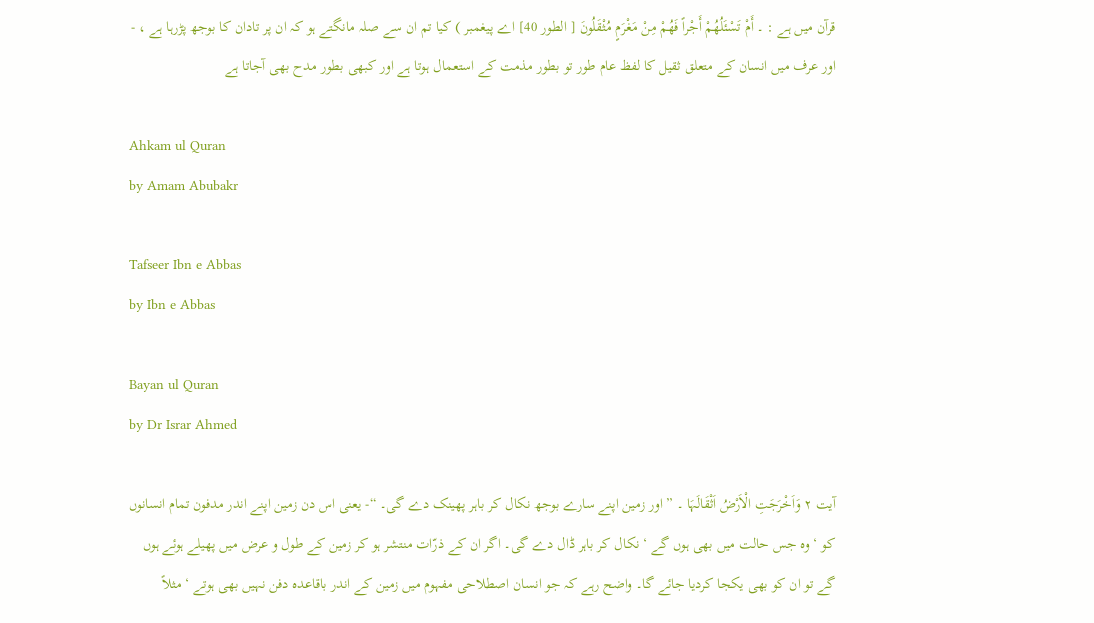قرآن میں ہے : ۔ أَمْ تَسْئَلُهُمْ أَجْراً فَهُمْ مِنْ مَغْرَمٍ مُثْقَلُونَ [ الطور 40] اے پیغمبر ) کیا تم ان سے صلہ مانگتے ہو کہ ان پر تادان کا بوجھ پڑرہا ہے ، - اور عرف میں انسان کے متعلق ثقیل کا لفظ عام طور تو بطور مذمت کے استعمال ہوتا ہے اور کبھی بطور مدح بھی آجاتا ہے

Ahkam ul Quran
by Amam Abubakr

Tafseer Ibn e Abbas
by Ibn e Abbas

Bayan ul Quran
by Dr Israr Ahmed

آیت ٢ وَاَخْرَجَتِ الْاَرْضُ اَثْقَالَہَا ۔ ” اور زمین اپنے سارے بوجھ نکال کر باہر پھینک دے گی۔ “- یعنی اس دن زمین اپنے اندر مدفون تمام انسانوں کو ‘ وہ جس حالت میں بھی ہوں گے ‘ نکال کر باہر ڈال دے گی۔ اگر ان کے ذرّات منتشر ہو کر زمین کے طول و عرض میں پھیلے ہوئے ہوں گے تو ان کو بھی یکجا کردیا جائے گا۔ واضح رہے کہ جو انسان اصطلاحی مفہوم میں زمین کے اندر باقاعدہ دفن نہیں بھی ہوتے ‘ مثلاً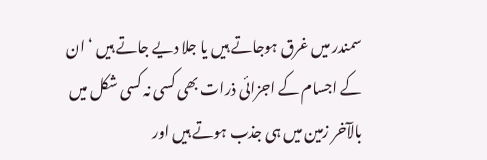سمندر میں غرق ہوجاتے ہیں یا جلا دیے جاتے ہیں ‘ ان کے اجسام کے اجزائی ذرات بھی کسی نہ کسی شکل میں بالآخر زمین میں ہی جذب ہوتے ہیں اور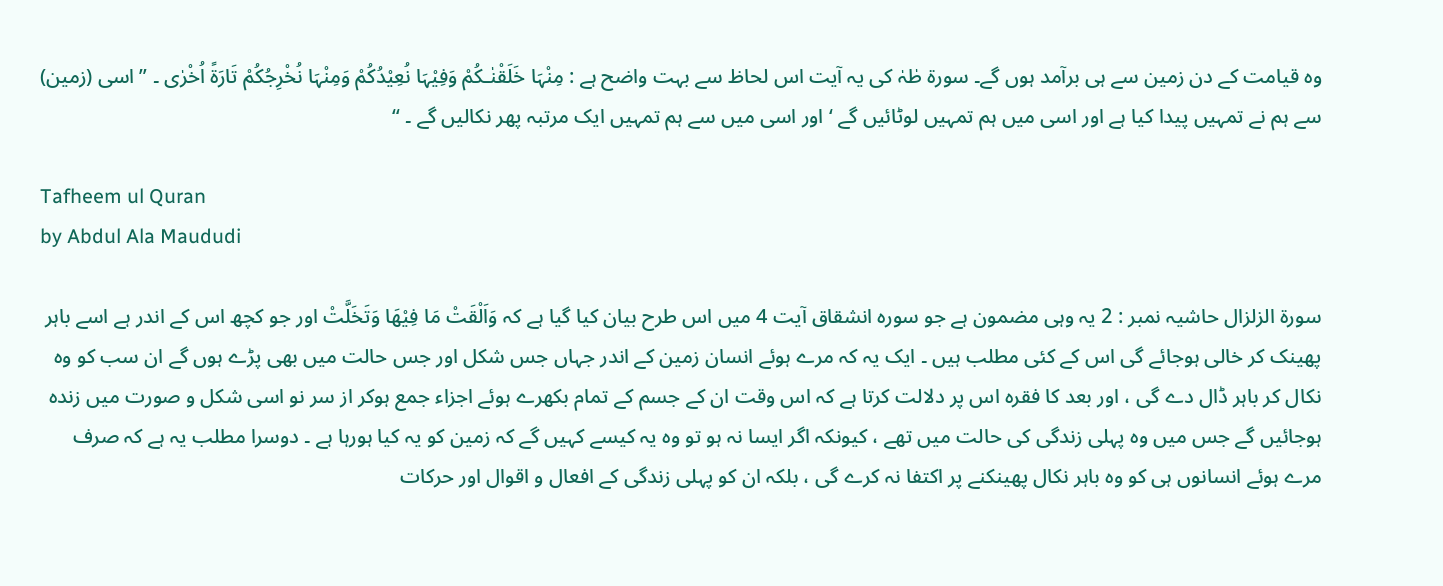وہ قیامت کے دن زمین سے ہی برآمد ہوں گے۔ سورة طٰہٰ کی یہ آیت اس لحاظ سے بہت واضح ہے : مِنْہَا خَلَقْنٰـکُمْ وَفِیْہَا نُعِیْدُکُمْ وَمِنْہَا نُخْرِجُکُمْ تَارَۃً اُخْرٰی ۔ ” اسی (زمین) سے ہم نے تمہیں پیدا کیا ہے اور اسی میں ہم تمہیں لوٹائیں گے ‘ اور اسی میں سے ہم تمہیں ایک مرتبہ پھر نکالیں گے ۔ “

Tafheem ul Quran
by Abdul Ala Maududi

سورة الزلزال حاشیہ نمبر : 2 یہ وہی مضمون ہے جو سورہ انشقاق آیت 4 میں اس طرح بیان کیا گیا ہے کہ وَاَلْقَتْ مَا فِيْهَا وَتَخَلَّتْ اور جو کچھ اس کے اندر ہے اسے باہر پھینک کر خالی ہوجائے گی اس کے کئی مطلب ہیں ۔ ایک یہ کہ مرے ہوئے انسان زمین کے اندر جہاں جس شکل اور جس حالت میں بھی پڑے ہوں گے ان سب کو وہ نکال کر باہر ڈال دے گی ، اور بعد کا فقرہ اس پر دلالت کرتا ہے کہ اس وقت ان کے جسم کے تمام بکھرے ہوئے اجزاء جمع ہوکر از سر نو اسی شکل و صورت میں زندہ ہوجائیں گے جس میں وہ پہلی زندگی کی حالت میں تھے ، کیونکہ اگر ایسا نہ ہو تو وہ یہ کیسے کہیں گے کہ زمین کو یہ کیا ہورہا ہے ۔ دوسرا مطلب یہ ہے کہ صرف مرے ہوئے انسانوں ہی کو وہ باہر نکال پھینکنے پر اکتفا نہ کرے گی ، بلکہ ان کو پہلی زندگی کے افعال و اقوال اور حرکات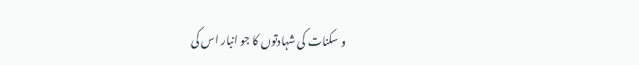و سکنات کی شہادتوں کا جو انبار اس کی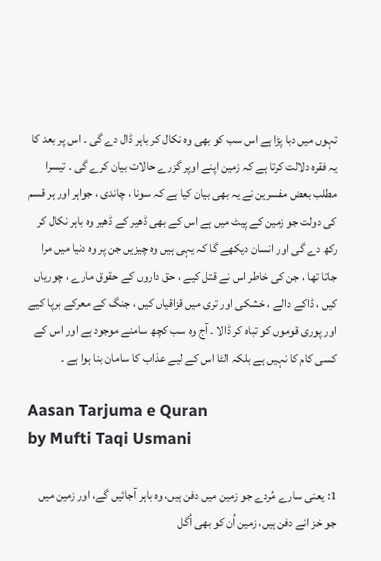تہوں میں دبا پڑا ہے اس سب کو بھی وہ نکال کر باہر ڈال دے گی ۔ اس پر بعد کا یہ فقرہ دلالت کرتا ہے کہ زمین اپنے اوپر گزرے حالات بیان کرے گی ۔ تیسرا مطلب بعض مفسرین نے یہ بھی بیان کیا ہے کہ سونا ، چاندی ، جواہر اور ہر قسم کی دولت جو زمین کے پیٹ میں ہے اس کے بھی ڈھیر کے ڈھیر وہ باہر نکال کر رکھ دے گی اور انسان دیکھے گا کہ یہی ہیں وہ چیزیں جن پر وہ دنیا میں مرا جاتا تھا ، جن کی خاطر اس نے قتل کیے ، حق داروں کے حقوق مارے ، چوریاں کیں ، ڈاکے دالے ، خشکی اور تری میں قزاقیاں کیں ، جنگ کے معرکے برپا کیے اور پوری قوموں کو تباہ کر ڈالا ۔ آج وہ سب کچھ سامنے موجود ہے اور اس کے کسی کام کا نہیں ہے بلکہ الٹا اس کے لیے عذاب کا سامان بنا ہوا ہے ۔

Aasan Tarjuma e Quran
by Mufti Taqi Usmani

1: یعنی سارے مُردے جو زمین میں دفن ہیں، وہ باہر آجائیں گے، اور زمین میں جو خز انے دفن ہیں، زمین اُن کو بھی اُگل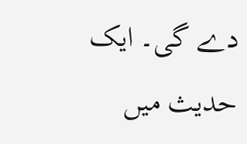دے گی۔ ایک حدیث میں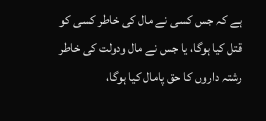ہے کہ جس کسی نے مال کی خاطر کسی کو قتل کیا ہوگا، یا جس نے مال ودولت کی خاطر رشتہ داروں کا حق پامال کیا ہوگا،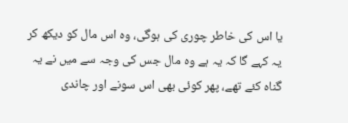یا اس کی خاطر چوری کی ہوگی، وہ اس مال کو دیکھ کر یہ کہے گا کہ یہ ہے وہ مال جس کی وجہ سے میں نے یہ گناہ کئے تھے، پھر کوئی بھی اس سونے اور چاندی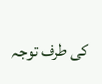کی طرف توجہ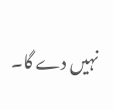نہیں دے گا۔